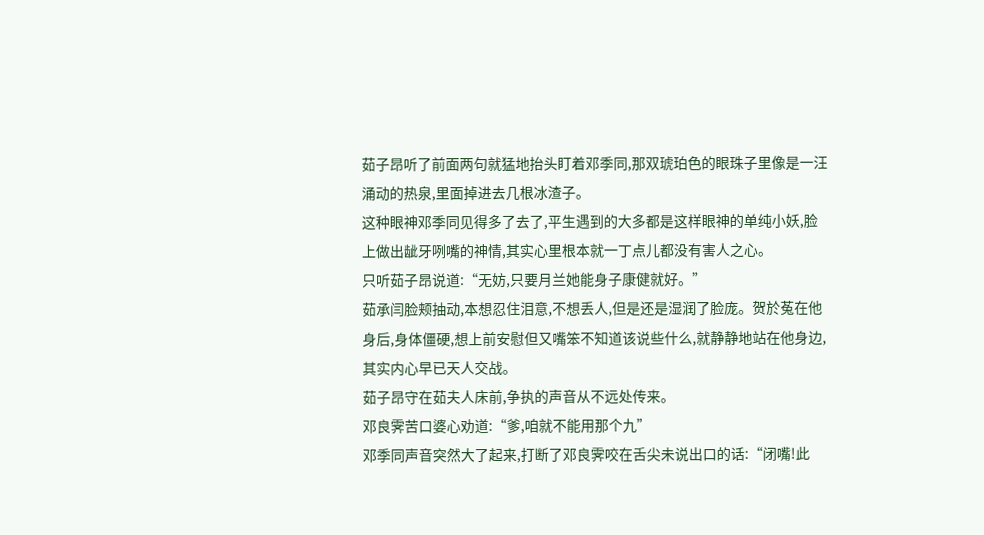茹子昂听了前面两句就猛地抬头盯着邓季同,那双琥珀色的眼珠子里像是一汪涌动的热泉,里面掉进去几根冰渣子。
这种眼神邓季同见得多了去了,平生遇到的大多都是这样眼神的单纯小妖,脸上做出龇牙咧嘴的神情,其实心里根本就一丁点儿都没有害人之心。
只听茹子昂说道:“无妨,只要月兰她能身子康健就好。”
茹承闫脸颊抽动,本想忍住泪意,不想丢人,但是还是湿润了脸庞。贺於菟在他身后,身体僵硬,想上前安慰但又嘴笨不知道该说些什么,就静静地站在他身边,其实内心早已天人交战。
茹子昂守在茹夫人床前,争执的声音从不远处传来。
邓良霁苦口婆心劝道:“爹,咱就不能用那个九”
邓季同声音突然大了起来,打断了邓良霁咬在舌尖未说出口的话:“闭嘴!此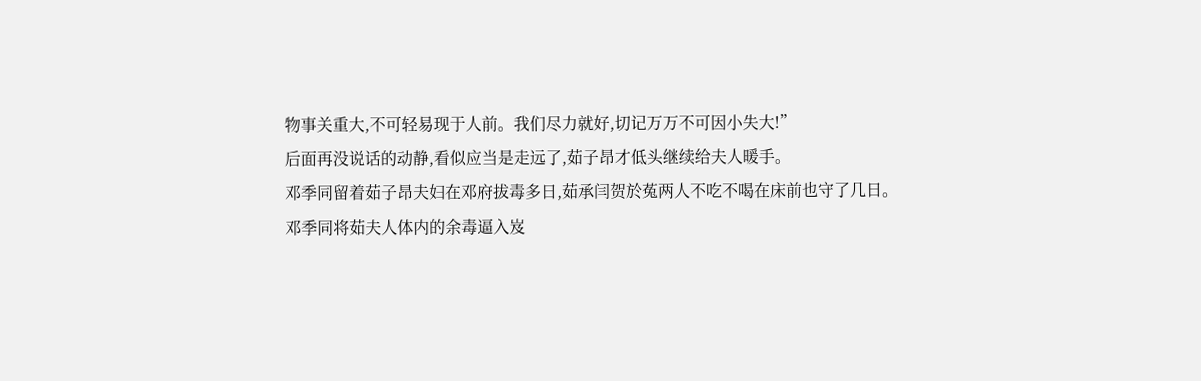物事关重大,不可轻易现于人前。我们尽力就好,切记万万不可因小失大!”
后面再没说话的动静,看似应当是走远了,茹子昂才低头继续给夫人暖手。
邓季同留着茹子昂夫妇在邓府拔毒多日,茹承闫贺於菟两人不吃不喝在床前也守了几日。
邓季同将茹夫人体内的余毒逼入岌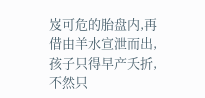岌可危的胎盘内,再借由羊水宣泄而出,孩子只得早产夭折,不然只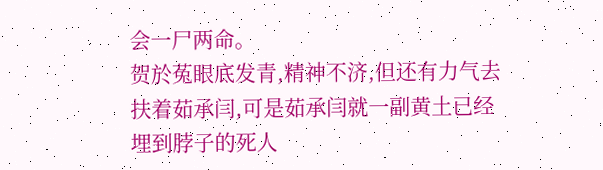会一尸两命。
贺於菟眼底发青,精神不济,但还有力气去扶着茹承闫,可是茹承闫就一副黄土已经埋到脖子的死人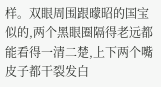样。双眼周围跟曚昭的国宝似的,两个黑眼圈隔得老远都能看得一清二楚,上下两个嘴皮子都干裂发白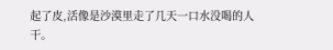起了皮,活像是沙漠里走了几天一口水没喝的人干。